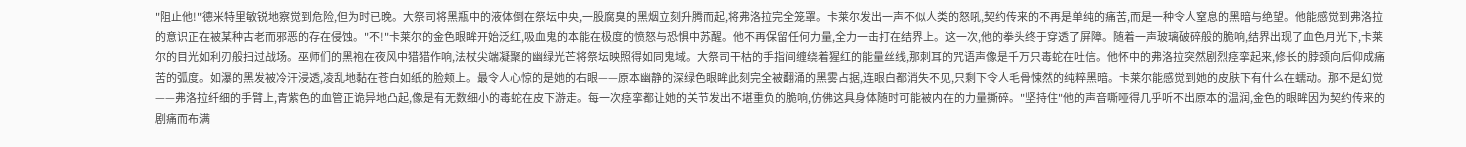"阻止他!"德米特里敏锐地察觉到危险,但为时已晚。大祭司将黑瓶中的液体倒在祭坛中央,一股腐臭的黑烟立刻升腾而起,将弗洛拉完全笼罩。卡莱尔发出一声不似人类的怒吼,契约传来的不再是单纯的痛苦,而是一种令人窒息的黑暗与绝望。他能感觉到弗洛拉的意识正在被某种古老而邪恶的存在侵蚀。"不!"卡莱尔的金色眼眸开始泛红,吸血鬼的本能在极度的愤怒与恐惧中苏醒。他不再保留任何力量,全力一击打在结界上。这一次,他的拳头终于穿透了屏障。随着一声玻璃破碎般的脆响,结界出现了血色月光下,卡莱尔的目光如利刃般扫过战场。巫师们的黑袍在夜风中猎猎作响,法杖尖端凝聚的幽绿光芒将祭坛映照得如同鬼域。大祭司干枯的手指间缠绕着猩红的能量丝线,那刺耳的咒语声像是千万只毒蛇在吐信。他怀中的弗洛拉突然剧烈痉挛起来,修长的脖颈向后仰成痛苦的弧度。如瀑的黑发被冷汗浸透,凌乱地黏在苍白如纸的脸颊上。最令人心惊的是她的右眼——原本幽静的深绿色眼眸此刻完全被翻涌的黑雾占据,连眼白都消失不见,只剩下令人毛骨悚然的纯粹黑暗。卡莱尔能感觉到她的皮肤下有什么在蠕动。那不是幻觉——弗洛拉纤细的手臂上,青紫色的血管正诡异地凸起,像是有无数细小的毒蛇在皮下游走。每一次痉挛都让她的关节发出不堪重负的脆响,仿佛这具身体随时可能被内在的力量撕碎。"坚持住"他的声音嘶哑得几乎听不出原本的温润,金色的眼眸因为契约传来的剧痛而布满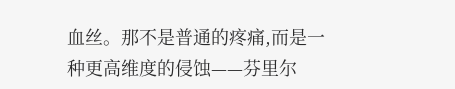血丝。那不是普通的疼痛,而是一种更高维度的侵蚀——芬里尔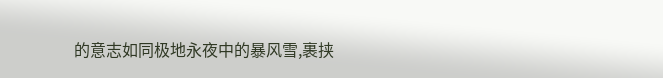的意志如同极地永夜中的暴风雪,裹挟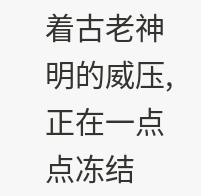着古老神明的威压,正在一点点冻结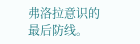弗洛拉意识的最后防线。